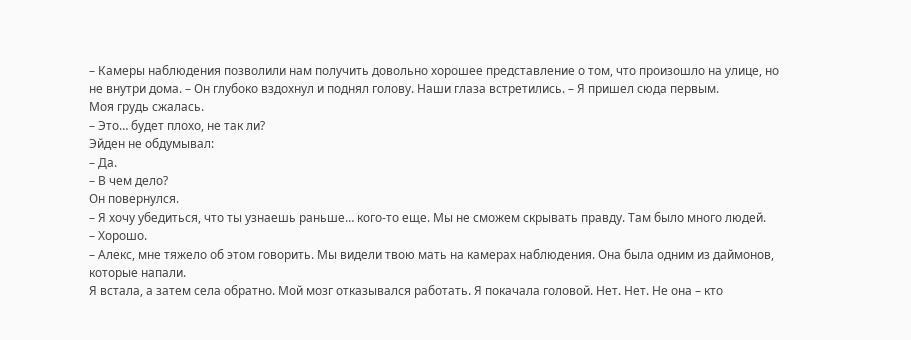– Камеры наблюдения позволили нам получить довольно хорошее представление о том, что произошло на улице, но не внутри дома. – Он глубоко вздохнул и поднял голову. Наши глаза встретились. – Я пришел сюда первым.
Моя грудь сжалась.
– Это… будет плохо, не так ли?
Эйден не обдумывал:
– Да.
– В чем дело?
Он повернулся.
– Я хочу убедиться, что ты узнаешь раньше… кого-то еще. Мы не сможем скрывать правду. Там было много людей.
– Хорошо.
– Алекс, мне тяжело об этом говорить. Мы видели твою мать на камерах наблюдения. Она была одним из даймонов, которые напали.
Я встала, а затем села обратно. Мой мозг отказывался работать. Я покачала головой. Нет. Нет. Не она – кто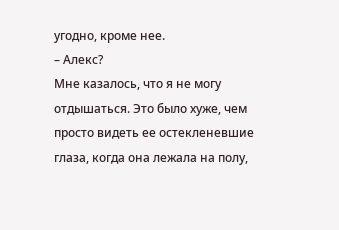угодно, кроме нее.
– Алекс?
Мне казалось, что я не могу отдышаться. Это было хуже, чем просто видеть ее остекленевшие глаза, когда она лежала на полу,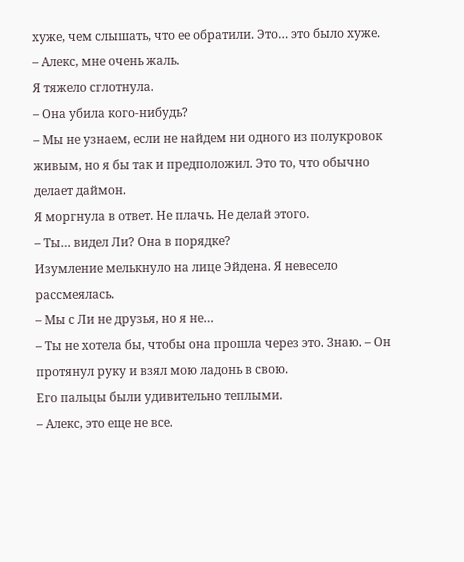хуже, чем слышать, что ее обратили. Это… это было хуже.
– Алекс, мне очень жаль.
Я тяжело сглотнула.
– Она убила кого-нибудь?
– Мы не узнаем, если не найдем ни одного из полукровок живым, но я бы так и предположил. Это то, что обычно делает даймон.
Я моргнула в ответ. Не плачь. Не делай этого.
– Ты… видел Ли? Она в порядке?
Изумление мелькнуло на лице Эйдена. Я невесело рассмеялась.
– Мы с Ли не друзья, но я не…
– Ты не хотела бы, чтобы она прошла через это. Знаю. – Он протянул руку и взял мою ладонь в свою.
Его пальцы были удивительно теплыми.
– Алекс, это еще не все.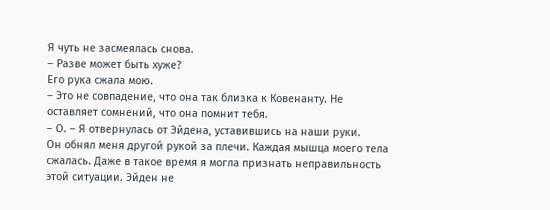Я чуть не засмеялась снова.
– Разве может быть хуже?
Его рука сжала мою.
– Это не совпадение, что она так близка к Ковенанту. Не оставляет сомнений, что она помнит тебя.
– О. – Я отвернулась от Эйдена, уставившись на наши руки.
Он обнял меня другой рукой за плечи. Каждая мышца моего тела сжалась. Даже в такое время я могла признать неправильность этой ситуации. Эйден не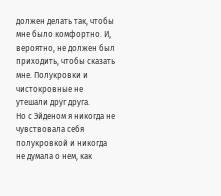должен делать так, чтобы мне было комфортно. И, вероятно, не должен был приходить, чтобы сказать мне. Полукровки и чистокровные не утешали друг друга.
Но с Эйденом я никогда не чувствовала себя полукровкой и никогда не думала о нем, как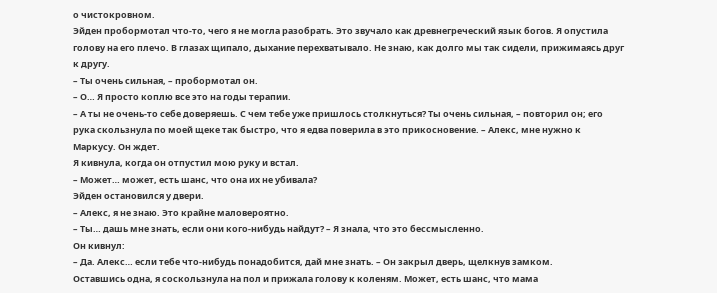о чистокровном.
Эйден пробормотал что-то, чего я не могла разобрать. Это звучало как древнегреческий язык богов. Я опустила голову на его плечо. В глазах щипало, дыхание перехватывало. Не знаю, как долго мы так сидели, прижимаясь друг к другу.
– Ты очень сильная, – пробормотал он.
– О… Я просто коплю все это на годы терапии.
– А ты не очень-то себе доверяешь. С чем тебе уже пришлось столкнуться? Ты очень сильная, – повторил он; его рука скользнула по моей щеке так быстро, что я едва поверила в это прикосновение. – Алекс, мне нужно к Маркусу. Он ждет.
Я кивнула, когда он отпустил мою руку и встал.
– Может… может, есть шанс, что она их не убивала?
Эйден остановился у двери.
– Алекс, я не знаю. Это крайне маловероятно.
– Ты… дашь мне знать, если они кого-нибудь найдут? – Я знала, что это бессмысленно.
Он кивнул:
– Да. Алекс… если тебе что-нибудь понадобится, дай мне знать. – Он закрыл дверь, щелкнув замком.
Оставшись одна, я соскользнула на пол и прижала голову к коленям. Может, есть шанс, что мама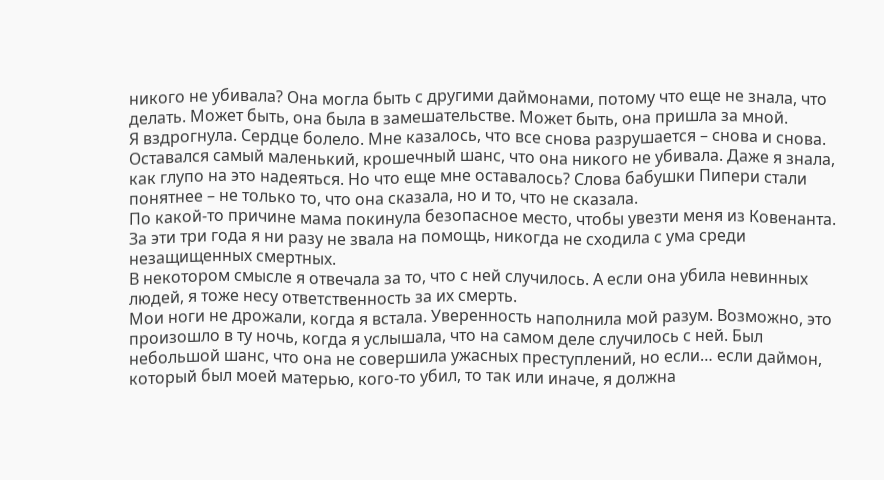никого не убивала? Она могла быть с другими даймонами, потому что еще не знала, что делать. Может быть, она была в замешательстве. Может быть, она пришла за мной.
Я вздрогнула. Сердце болело. Мне казалось, что все снова разрушается – снова и снова. Оставался самый маленький, крошечный шанс, что она никого не убивала. Даже я знала, как глупо на это надеяться. Но что еще мне оставалось? Слова бабушки Пипери стали понятнее – не только то, что она сказала, но и то, что не сказала.
По какой-то причине мама покинула безопасное место, чтобы увезти меня из Ковенанта. За эти три года я ни разу не звала на помощь, никогда не сходила с ума среди незащищенных смертных.
В некотором смысле я отвечала за то, что с ней случилось. А если она убила невинных людей, я тоже несу ответственность за их смерть.
Мои ноги не дрожали, когда я встала. Уверенность наполнила мой разум. Возможно, это произошло в ту ночь, когда я услышала, что на самом деле случилось с ней. Был небольшой шанс, что она не совершила ужасных преступлений, но если… если даймон, который был моей матерью, кого-то убил, то так или иначе, я должна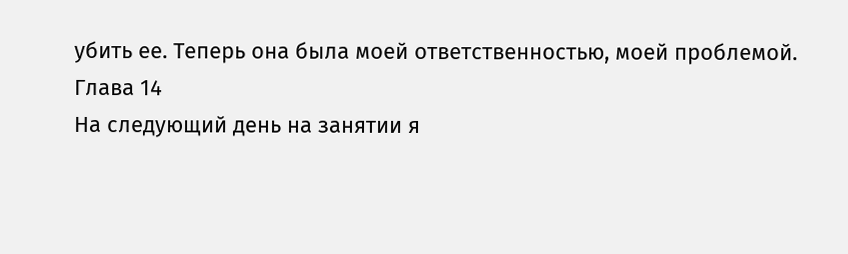убить ее. Теперь она была моей ответственностью, моей проблемой.
Глава 14
На следующий день на занятии я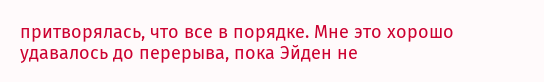притворялась, что все в порядке. Мне это хорошо удавалось до перерыва, пока Эйден не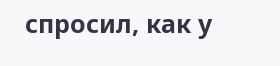спросил, как у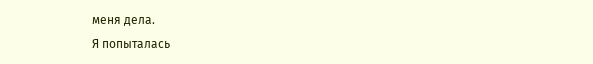меня дела.
Я попыталась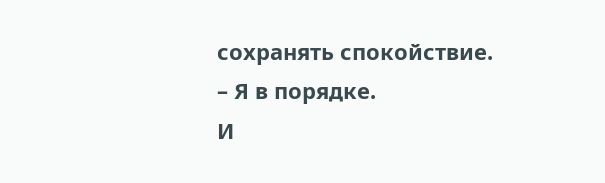сохранять спокойствие.
– Я в порядке.
И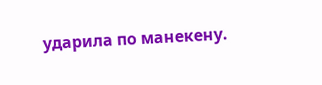ударила по манекену.